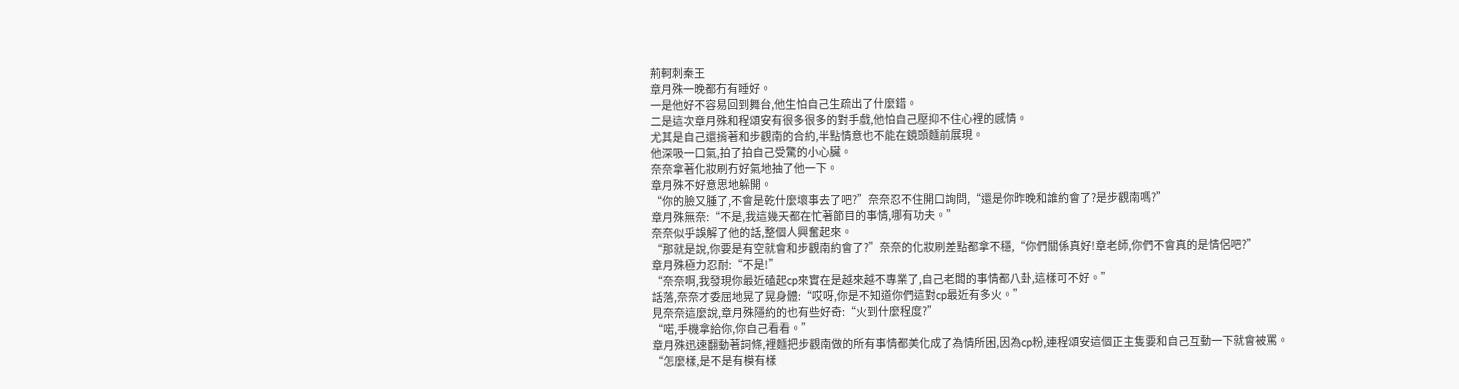荊軻刺秦王
章月殊一晚都冇有睡好。
一是他好不容易回到舞台,他生怕自己生疏出了什麼錯。
二是這次章月殊和程頌安有很多很多的對手戲,他怕自己壓抑不住心裡的感情。
尤其是自己還揹著和步觀南的合約,半點情意也不能在鏡頭麵前展現。
他深吸一口氣,拍了拍自己受驚的小心臟。
奈奈拿著化妝刷冇好氣地抽了他一下。
章月殊不好意思地躲開。
“你的臉又腫了,不會是乾什麼壞事去了吧?”奈奈忍不住開口詢問,“還是你昨晚和誰約會了?是步觀南嗎?”
章月殊無奈:“不是,我這幾天都在忙著節目的事情,哪有功夫。”
奈奈似乎誤解了他的話,整個人興奮起來。
“那就是說,你要是有空就會和步觀南約會了?”奈奈的化妝刷差點都拿不穩,“你們關係真好!章老師,你們不會真的是情侶吧?”
章月殊極力忍耐:“不是!”
“奈奈啊,我發現你最近磕起cp來實在是越來越不專業了,自己老闆的事情都八卦,這樣可不好。”
話落,奈奈才委屈地晃了晃身體:“哎呀,你是不知道你們這對cp最近有多火。”
見奈奈這麼說,章月殊隱約的也有些好奇:“火到什麼程度?”
“喏,手機拿給你,你自己看看。”
章月殊迅速翻動著詞條,裡麵把步觀南做的所有事情都美化成了為情所困,因為cp粉,連程頌安這個正主隻要和自己互動一下就會被罵。
“怎麼樣,是不是有模有樣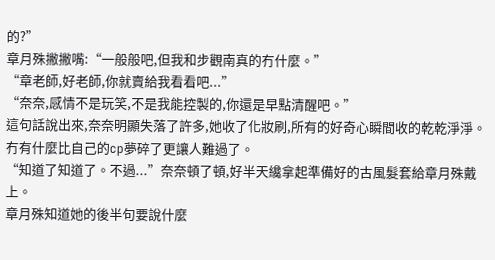的?”
章月殊撇撇嘴:“一般般吧,但我和步觀南真的冇什麼。”
“章老師,好老師,你就賣給我看看吧...”
“奈奈,感情不是玩笑,不是我能控製的,你還是早點清醒吧。”
這句話說出來,奈奈明顯失落了許多,她收了化妝刷,所有的好奇心瞬間收的乾乾淨淨。
冇有什麼比自己的cp夢碎了更讓人難過了。
“知道了知道了。不過...”奈奈頓了頓,好半天纔拿起準備好的古風髮套給章月殊戴上。
章月殊知道她的後半句要說什麼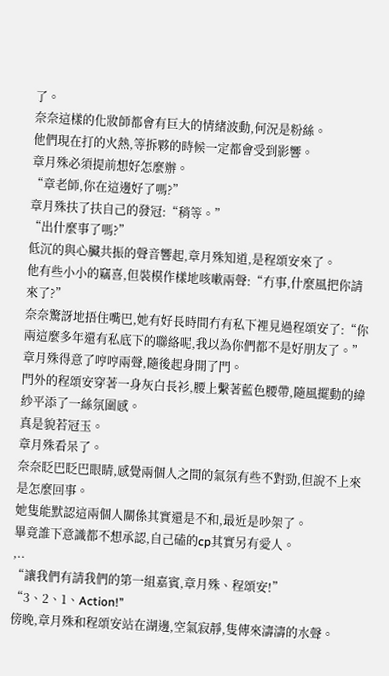了。
奈奈這樣的化妝師都會有巨大的情緒波動,何況是粉絲。
他們現在打的火熱,等拆夥的時候一定都會受到影響。
章月殊必須提前想好怎麼辦。
“章老師,你在這邊好了嗎?”
章月殊扶了扶自己的發冠:“稍等。”
“出什麼事了嗎?”
低沉的與心臟共振的聲音響起,章月殊知道,是程頌安來了。
他有些小小的竊喜,但裝模作樣地咳嗽兩聲:“冇事,什麼風把你請來了?”
奈奈驚訝地捂住嘴巴,她有好長時間冇有私下裡見過程頌安了:“你兩這麼多年還有私底下的聯絡呢,我以為你們都不是好朋友了。”
章月殊得意了哼哼兩聲,隨後起身開了門。
門外的程頌安穿著一身灰白長衫,腰上繫著藍色腰帶,隨風擺動的緯紗平添了一絲氛圍感。
真是貌若冠玉。
章月殊看呆了。
奈奈眨巴眨巴眼睛,感覺兩個人之間的氣氛有些不對勁,但說不上來是怎麼回事。
她隻能默認這兩個人關係其實還是不和,最近是吵架了。
畢竟誰下意識都不想承認,自己磕的cp其實另有愛人。
,..
“讓我們有請我們的第一組嘉賓,章月殊、程頌安!”
“3、2、1、Action!”
傍晚,章月殊和程頌安站在湖邊,空氣寂靜,隻傳來濤濤的水聲。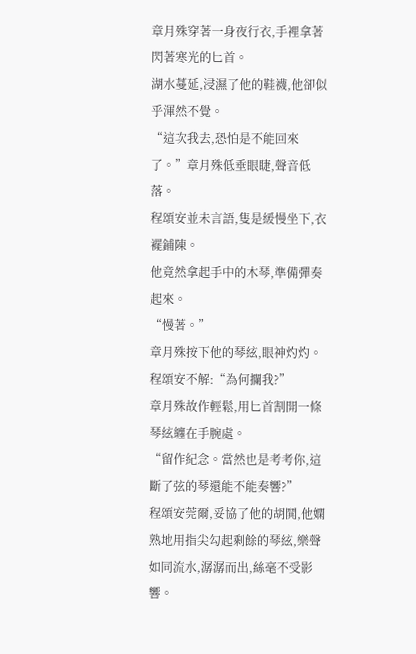章月殊穿著一身夜行衣,手裡拿著閃著寒光的匕首。
湖水蔓延,浸濕了他的鞋襪,他卻似乎渾然不覺。
“這次我去,恐怕是不能回來了。”章月殊低垂眼睫,聲音低落。
程頌安並未言語,隻是緩慢坐下,衣襬鋪陳。
他竟然拿起手中的木琴,準備彈奏起來。
“慢著。”
章月殊按下他的琴絃,眼神灼灼。
程頌安不解:“為何攔我?”
章月殊故作輕鬆,用匕首割開一條琴絃纏在手腕處。
“留作紀念。當然也是考考你,這斷了弦的琴還能不能奏響?”
程頌安莞爾,妥協了他的胡鬨,他嫻熟地用指尖勾起剩餘的琴絃,樂聲如同流水,潺潺而出,絲毫不受影響。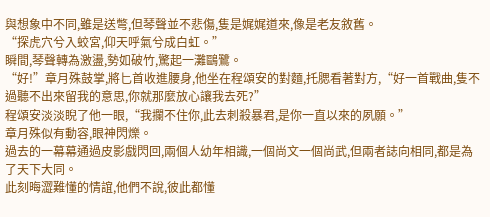與想象中不同,雖是送彆,但琴聲並不悲傷,隻是娓娓道來,像是老友敘舊。
“探虎穴兮入蛟宮,仰天呼氣兮成白虹。”
瞬間,琴聲轉為激盪,勢如破竹,驚起一灘鷗鷺。
“好!”章月殊鼓掌,將匕首收進腰身,他坐在程頌安的對麵,托腮看著對方,“好一首戰曲,隻不過聽不出來留我的意思,你就那麼放心讓我去死?”
程頌安淡淡睨了他一眼,“我攔不住你,此去刺殺暴君,是你一直以來的夙願。”
章月殊似有動容,眼神閃爍。
過去的一幕幕通過皮影戲閃回,兩個人幼年相識,一個尚文一個尚武,但兩者誌向相同,都是為了天下大同。
此刻晦澀難懂的情誼,他們不說,彼此都懂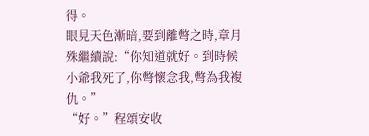得。
眼見天色漸暗,要到離彆之時,章月殊繼續說:“你知道就好。到時候小爺我死了,你彆懷念我,彆為我複仇。”
“好。”程頌安收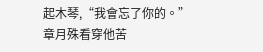起木琴,“我會忘了你的。”
章月殊看穿他苦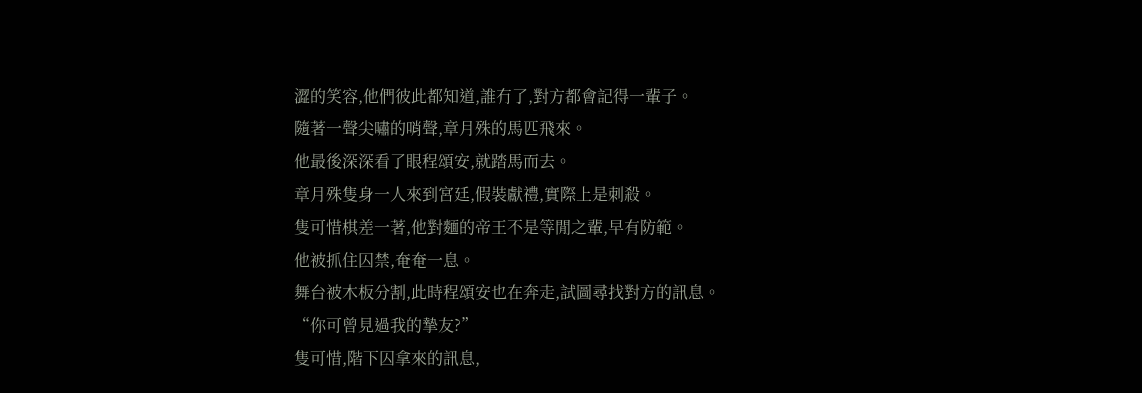澀的笑容,他們彼此都知道,誰冇了,對方都會記得一輩子。
隨著一聲尖嘯的哨聲,章月殊的馬匹飛來。
他最後深深看了眼程頌安,就踏馬而去。
章月殊隻身一人來到宮廷,假裝獻禮,實際上是刺殺。
隻可惜棋差一著,他對麵的帝王不是等閒之輩,早有防範。
他被抓住囚禁,奄奄一息。
舞台被木板分割,此時程頌安也在奔走,試圖尋找對方的訊息。
“你可曾見過我的摯友?”
隻可惜,階下囚拿來的訊息,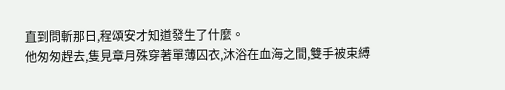直到問斬那日,程頌安才知道發生了什麼。
他匆匆趕去,隻見章月殊穿著單薄囚衣,沐浴在血海之間,雙手被束縛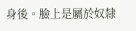身後。臉上是屬於奴隸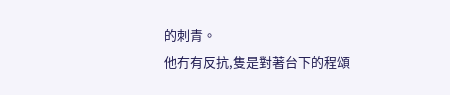的刺青。
他冇有反抗,隻是對著台下的程頌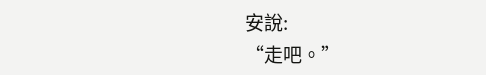安說:
“走吧。”